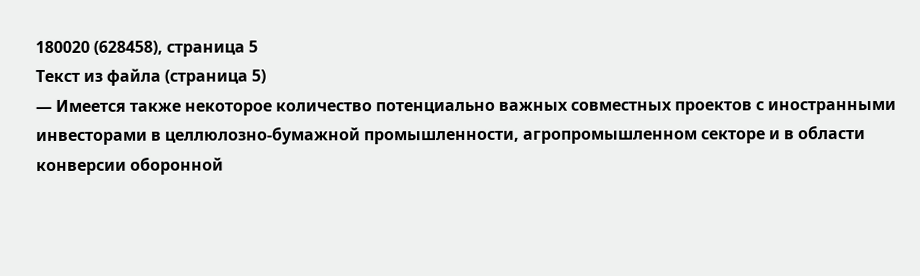180020 (628458), страница 5
Текст из файла (страница 5)
— Имеется также некоторое количество потенциально важных совместных проектов с иностранными инвесторами в целлюлозно-бумажной промышленности, агропромышленном секторе и в области конверсии оборонной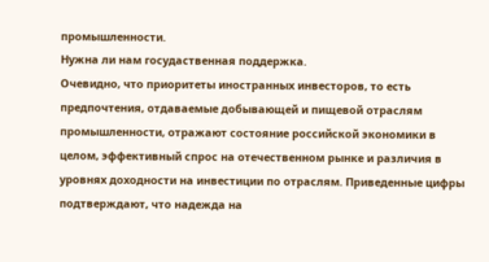промышленности.
Нужна ли нам госудаственная поддержка.
Очевидно, что приоритеты иностранных инвесторов, то есть предпочтения, отдаваемые добывающей и пищевой отраслям промышленности, отражают состояние российской экономики в целом, эффективный спрос на отечественном рынке и различия в уровнях доходности на инвестиции по отраслям. Приведенные цифры подтверждают, что надежда на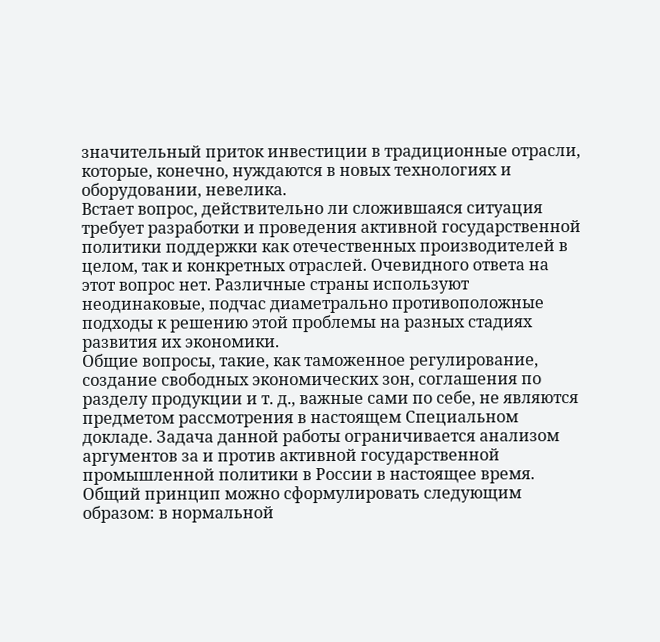значительный приток инвестиции в традиционные отрасли, которые, конечно, нуждаются в новых технологиях и оборудовании, невелика.
Встает вопрос, действительно ли сложившаяся ситуация требует разработки и проведения активной государственной политики поддержки как отечественных производителей в целом, так и конкретных отраслей. Очевидного ответа на этот вопрос нет. Различные страны используют неодинаковые, подчас диаметрально противоположные подходы к решению этой проблемы на разных стадиях развития их экономики.
Общие вопросы, такие, как таможенное регулирование, создание свободных экономических зон, соглашения по разделу продукции и т. д., важные сами по себе, не являются предметом рассмотрения в настоящем Специальном докладе. Задача данной работы ограничивается анализом аргументов за и против активной государственной промышленной политики в России в настоящее время. Общий принцип можно сформулировать следующим образом: в нормальной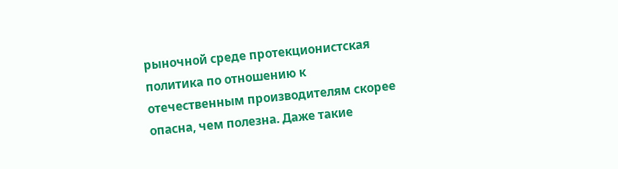рыночной среде протекционистская политика по отношению к отечественным производителям скорее опасна, чем полезна. Даже такие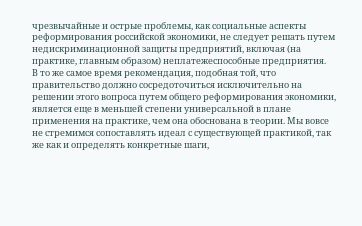чрезвычайные и острые проблемы, как социальные аспекты реформирования российской экономики, не следует решать путем недискриминационной защиты предприятий, включая (на практике, главным образом) неплатежеспособные предприятия.
В то же самое время рекомендация, подобная той, что правительство должно сосредоточиться исключительно на решении этого вопроса путем общего реформирования экономики, является еще в меньшей степени универсальной в плане применения на практике, чем она обоснована в теории. Мы вовсе не стремимся сопоставлять идеал с существующей практикой, так же как и определять конкретные шаги,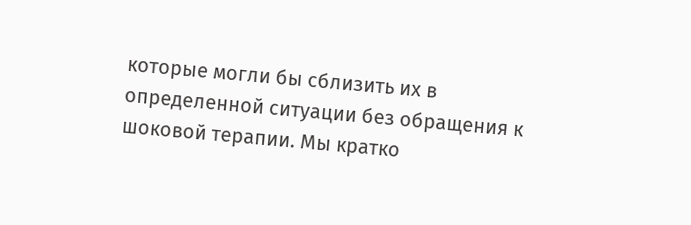которые могли бы сблизить их в определенной ситуации без обращения к шоковой терапии. Мы кратко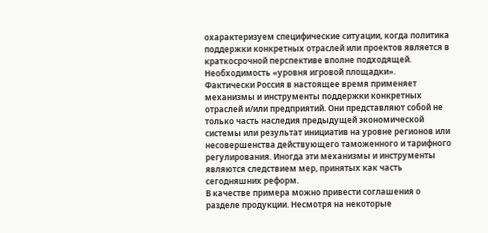охарактеризуем специфические ситуации, когда политика поддержки конкретных отраслей или проектов является в краткосрочной перспективе вполне подходящей.
Необходимость «уровня игровой площадки».
Фактически Россия в настоящее время применяет механизмы и инструменты поддержки конкретных отраслей и/или предприятий. Они представляют собой не только часть наследия предыдущей экономической системы или результат инициатив на уровне регионов или несовершенства действующего таможенного и тарифного регулирования. Иногда эти механизмы и инструменты являются следствием мер, принятых как часть сегодняшних реформ.
В качестве примера можно привести соглашения о разделе продукции. Несмотря на некоторые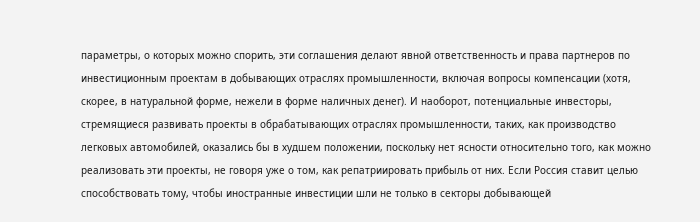параметры, о которых можно спорить, эти соглашения делают явной ответственность и права партнеров по инвестиционным проектам в добывающих отраслях промышленности, включая вопросы компенсации (хотя, скорее, в натуральной форме, нежели в форме наличных денег). И наоборот, потенциальные инвесторы, стремящиеся развивать проекты в обрабатывающих отраслях промышленности, таких, как производство легковых автомобилей, оказались бы в худшем положении, поскольку нет ясности относительно того, как можно реализовать эти проекты, не говоря уже о том, как репатриировать прибыль от них. Если Россия ставит целью способствовать тому, чтобы иностранные инвестиции шли не только в секторы добывающей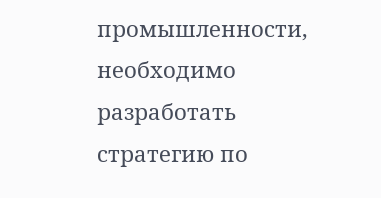промышленности, необходимо разработать стратегию по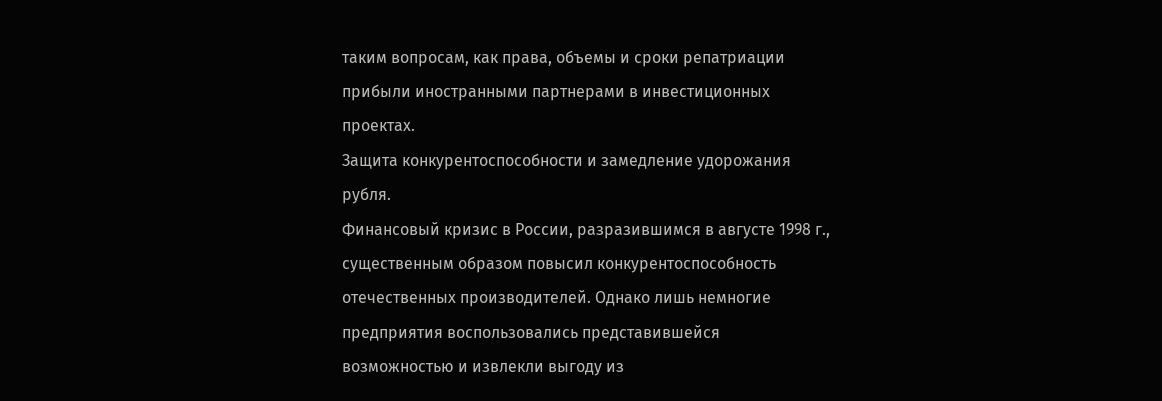таким вопросам, как права, объемы и сроки репатриации прибыли иностранными партнерами в инвестиционных проектах.
Защита конкурентоспособности и замедление удорожания рубля.
Финансовый кризис в России, разразившимся в августе 1998 г., существенным образом повысил конкурентоспособность отечественных производителей. Однако лишь немногие предприятия воспользовались представившейся возможностью и извлекли выгоду из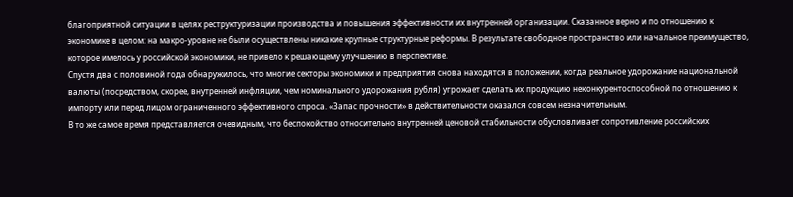благоприятной ситуации в целях реструктуризации производства и повышения эффективности их внутренней организации. Сказанное верно и по отношению к экономике в целом: на макро-уровне не были осуществлены никакие крупные структурные реформы. В результате свободное пространство или начальное преимущество, которое имелось у российской экономики, не привело к решающему улучшению в перспективе.
Спустя два с половиной года обнаружилось, что многие секторы экономики и предприятия снова находятся в положении, когда реальное удорожание национальной валюты (посредством, скорее, внутренней инфляции, чем номинального удорожания рубля) угрожает сделать их продукцию неконкурентоспособной по отношению к импорту или перед лицом ограниченного эффективного спроса. «Запас прочности» в действительности оказался совсем незначительным.
В то же самое время представляется очевидным, что беспокойство относительно внутренней ценовой стабильности обусловливает сопротивление российских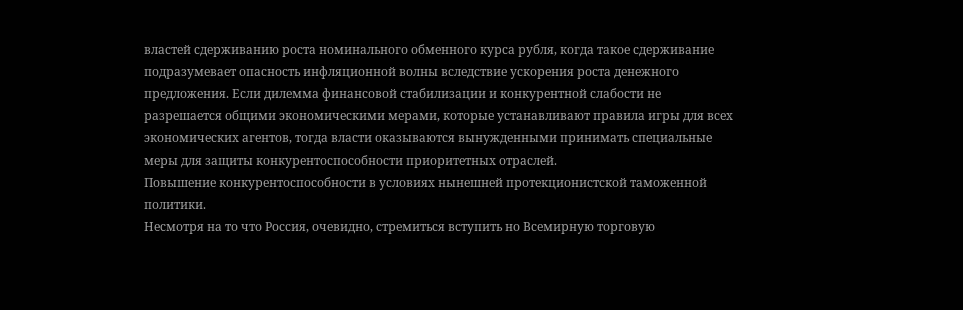властей сдерживанию роста номинального обменного курса рубля, когда такое сдерживание подразумевает опасность инфляционной волны вследствие ускорения роста денежного предложения. Если дилемма финансовой стабилизации и конкурентной слабости не разрешается общими экономическими мерами, которые устанавливают правила игры для всех экономических агентов, тогда власти оказываются вынужденными принимать специальные меры для защиты конкурентоспособности приоритетных отраслей.
Повышение конкурентоспособности в условиях нынешней протекционистской таможенной политики.
Несмотря на то что Россия, очевидно, стремиться вступить но Всемирную торговую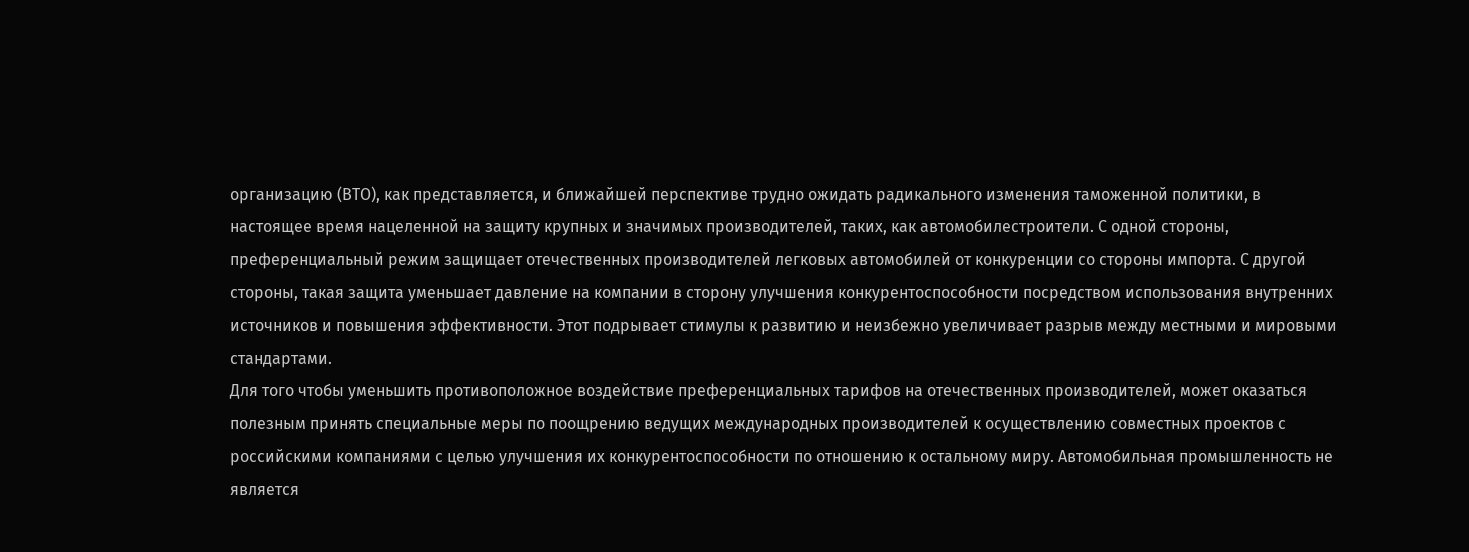организацию (ВТО), как представляется, и ближайшей перспективе трудно ожидать радикального изменения таможенной политики, в настоящее время нацеленной на защиту крупных и значимых производителей, таких, как автомобилестроители. С одной стороны, преференциальный режим защищает отечественных производителей легковых автомобилей от конкуренции со стороны импорта. С другой стороны, такая защита уменьшает давление на компании в сторону улучшения конкурентоспособности посредством использования внутренних источников и повышения эффективности. Этот подрывает стимулы к развитию и неизбежно увеличивает разрыв между местными и мировыми стандартами.
Для того чтобы уменьшить противоположное воздействие преференциальных тарифов на отечественных производителей, может оказаться полезным принять специальные меры по поощрению ведущих международных производителей к осуществлению совместных проектов с российскими компаниями с целью улучшения их конкурентоспособности по отношению к остальному миру. Автомобильная промышленность не является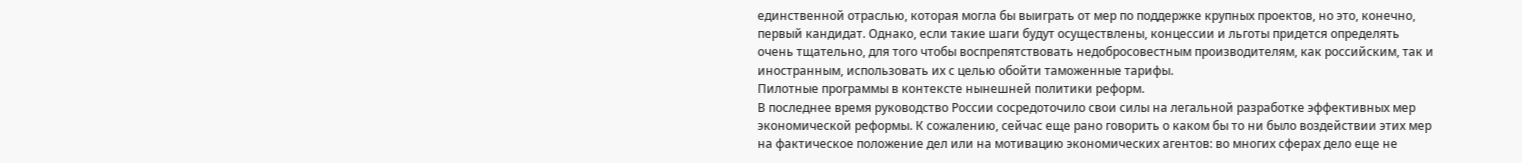единственной отраслью, которая могла бы выиграть от мер по поддержке крупных проектов, но это, конечно, первый кандидат. Однако, если такие шаги будут осуществлены, концессии и льготы придется определять очень тщательно, для того чтобы воспрепятствовать недобросовестным производителям, как российским, так и иностранным, использовать их с целью обойти таможенные тарифы.
Пилотные программы в контексте нынешней политики реформ.
В последнее время руководство России сосредоточило свои силы на легальной разработке эффективных мер экономической реформы. К сожалению, сейчас еще рано говорить о каком бы то ни было воздействии этих мер на фактическое положение дел или на мотивацию экономических агентов: во многих сферах дело еще не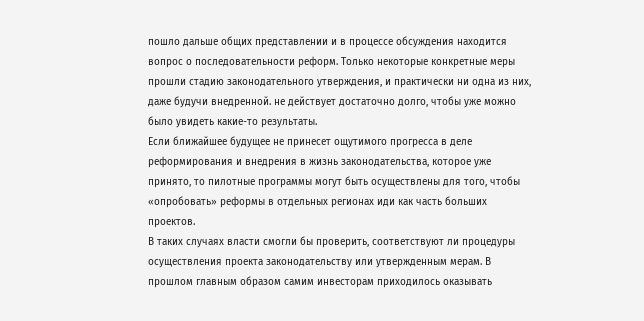пошло дальше общих представлении и в процессе обсуждения находится вопрос о последовательности реформ. Только некоторые конкретные меры прошли стадию законодательного утверждения, и практически ни одна из них, даже будучи внедренной. не действует достаточно долго, чтобы уже можно было увидеть какие-то результаты.
Если ближайшее будущее не принесет ощутимого прогресса в деле реформирования и внедрения в жизнь законодательства, которое уже принято, то пилотные программы могут быть осуществлены для того, чтобы «опробовать» реформы в отдельных регионах иди как часть больших проектов.
В таких случаях власти смогли бы проверить, соответствуют ли процедуры осуществления проекта законодательству или утвержденным мерам. В прошлом главным образом самим инвесторам приходилось оказывать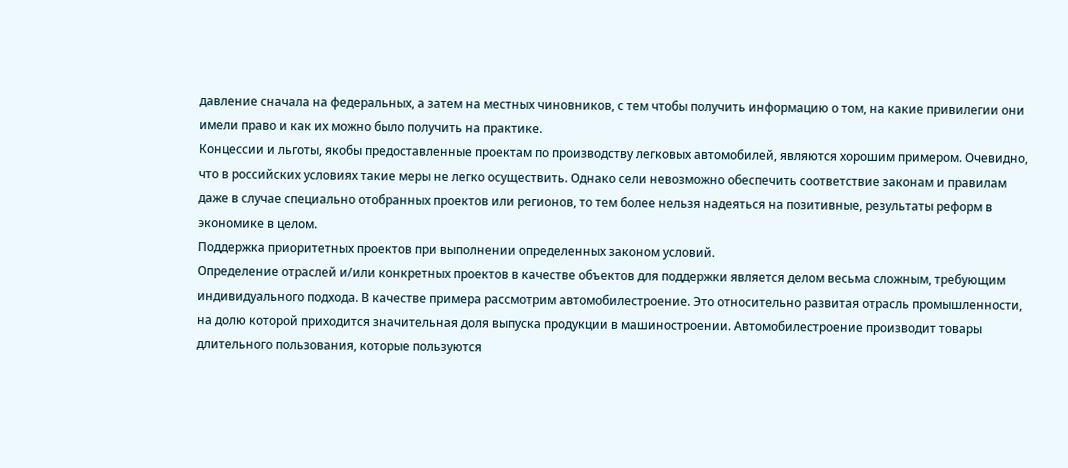давление сначала на федеральных, а затем на местных чиновников, с тем чтобы получить информацию о том, на какие привилегии они имели право и как их можно было получить на практике.
Концессии и льготы, якобы предоставленные проектам по производству легковых автомобилей, являются хорошим примером. Очевидно, что в российских условиях такие меры не легко осуществить. Однако сели невозможно обеспечить соответствие законам и правилам даже в случае специально отобранных проектов или регионов, то тем более нельзя надеяться на позитивные, результаты реформ в экономике в целом.
Поддержка приоритетных проектов при выполнении определенных законом условий.
Определение отраслей и/или конкретных проектов в качестве объектов для поддержки является делом весьма сложным, требующим индивидуального подхода. В качестве примера рассмотрим автомобилестроение. Это относительно развитая отрасль промышленности, на долю которой приходится значительная доля выпуска продукции в машиностроении. Автомобилестроение производит товары длительного пользования, которые пользуются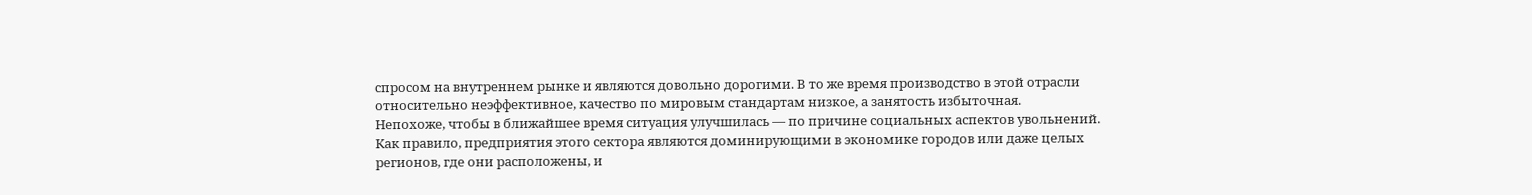спросом на внутреннем рынке и являются довольно дорогими. В то же время производство в этой отрасли относительно неэффективное, качество по мировым стандартам низкое, а занятость избыточная.
Непохоже, чтобы в ближайшее время ситуация улучшилась — по причине социальных аспектов увольнений. Как правило, предприятия этого сектора являются доминирующими в экономике городов или даже целых регионов, где они расположены, и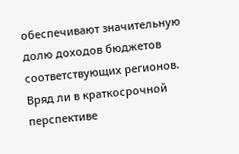обеспечивают значительную долю доходов бюджетов соответствующих регионов. Вряд ли в краткосрочной перспективе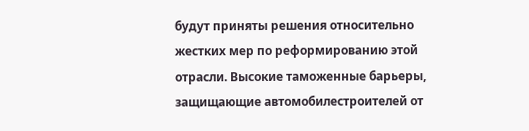будут приняты решения относительно жестких мер по реформированию этой отрасли. Высокие таможенные барьеры, защищающие автомобилестроителей от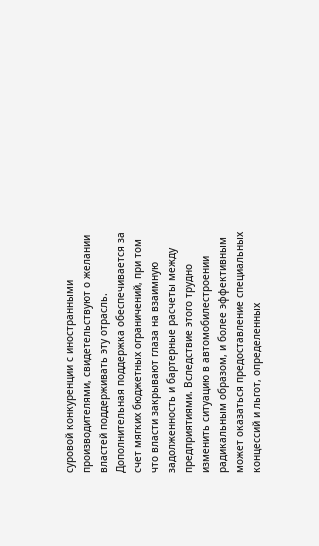суровой конкуренции с иностранными производителями, свидетельствуют о желании властей поддерживать эту отрасль.
Дополнительная поддержка обеспечивается за счет мягких бюджетных ограничений, при том что власти закрывают глаза на взаимную задолженность и бартерные расчеты между предприятиями. Вследствие этого трудно изменить ситуацию в автомобилестроении радикальным образом, и более эффективным может оказаться предоставление специальных концессий и льгот, определенных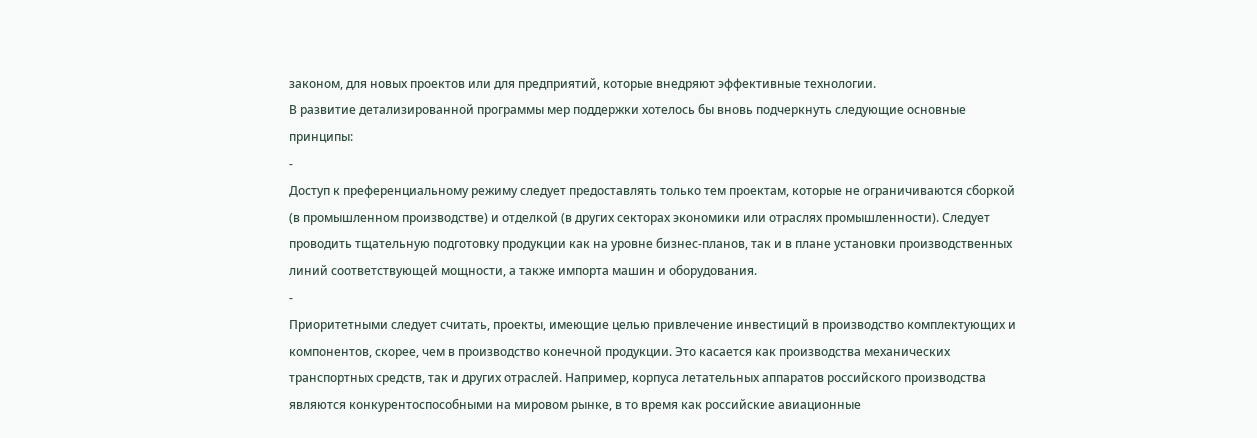законом, для новых проектов или для предприятий, которые внедряют эффективные технологии.
В развитие детализированной программы мер поддержки хотелось бы вновь подчеркнуть следующие основные принципы:
-
Доступ к преференциальному режиму следует предоставлять только тем проектам, которые не ограничиваются сборкой (в промышленном производстве) и отделкой (в других секторах экономики или отраслях промышленности). Следует проводить тщательную подготовку продукции как на уровне бизнес-планов, так и в плане установки производственных линий соответствующей мощности, а также импорта машин и оборудования.
-
Приоритетными следует считать, проекты, имеющие целью привлечение инвестиций в производство комплектующих и компонентов, скорее, чем в производство конечной продукции. Это касается как производства механических транспортных средств, так и других отраслей. Например, корпуса летательных аппаратов российского производства являются конкурентоспособными на мировом рынке, в то время как российские авиационные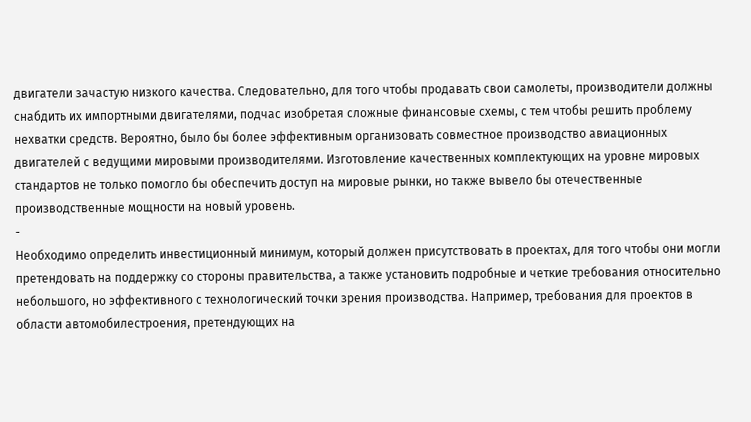двигатели зачастую низкого качества. Следовательно, для того чтобы продавать свои самолеты, производители должны снабдить их импортными двигателями, подчас изобретая сложные финансовые схемы, с тем чтобы решить проблему нехватки средств. Вероятно, было бы более эффективным организовать совместное производство авиационных двигателей с ведущими мировыми производителями. Изготовление качественных комплектующих на уровне мировых стандартов не только помогло бы обеспечить доступ на мировые рынки, но также вывело бы отечественные производственные мощности на новый уровень.
-
Необходимо определить инвестиционный минимум, который должен присутствовать в проектах, для того чтобы они могли претендовать на поддержку со стороны правительства, а также установить подробные и четкие требования относительно небольшого, но эффективного с технологический точки зрения производства. Например, требования для проектов в области автомобилестроения, претендующих на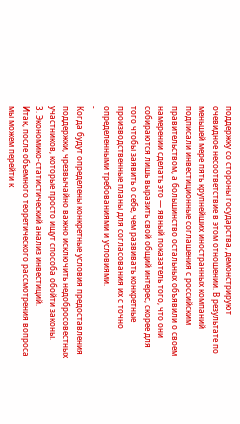поддержку со стороны государства, демонстрируют очевидное несоответствие в этом отношении. В результате по меньшей мере пять крупнейших иностранных компаний подписали инвестиционные соглашения с российским правительством, а большинство остальных объявили о своем намерении сделать это — явный показатель того, что они собираются лишь выразить свой общий интерес, скорее для того чтобы заявить о себе, чем развивать конкретные производственные планы для согласования их с точно определенными требованиями и условиями.
-
Когда будут определены конкретные условия предоставления поддержки, чрезвычайно важно исключить недобросовестных участников, которые просто ищут способа обойти законы.
3. Экономико-статистический анализ инвестиций.
Итак, после объемного теоретического рассмотрения вопроса мы можем перейти к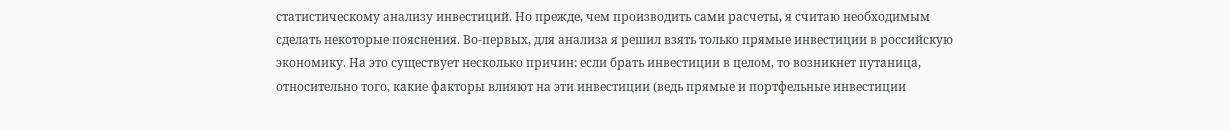статистическому анализу инвестиций. Но прежде, чем производить сами расчеты, я считаю необходимым сделать некоторые пояснения. Во-первых, для анализа я решил взять только прямые инвестиции в российскую экономику. На это существует несколько причин: если брать инвестиции в целом, то возникнет путаница, относительно того, какие факторы влияют на эти инвестиции (ведь прямые и портфельные инвестиции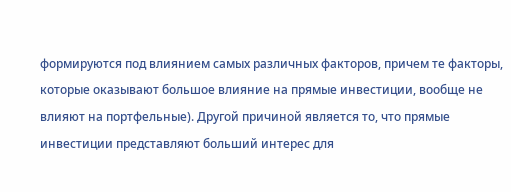формируются под влиянием самых различных факторов, причем те факторы, которые оказывают большое влияние на прямые инвестиции, вообще не влияют на портфельные). Другой причиной является то, что прямые инвестиции представляют больший интерес для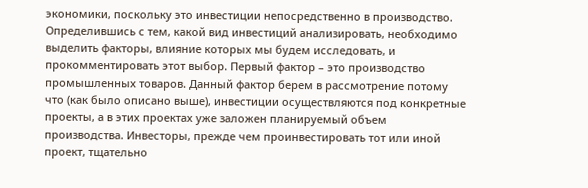экономики, поскольку это инвестиции непосредственно в производство.
Определившись с тем, какой вид инвестиций анализировать, необходимо выделить факторы, влияние которых мы будем исследовать, и прокомментировать этот выбор. Первый фактор – это производство промышленных товаров. Данный фактор берем в рассмотрение потому что (как было описано выше), инвестиции осуществляются под конкретные проекты, а в этих проектах уже заложен планируемый объем производства. Инвесторы, прежде чем проинвестировать тот или иной проект, тщательно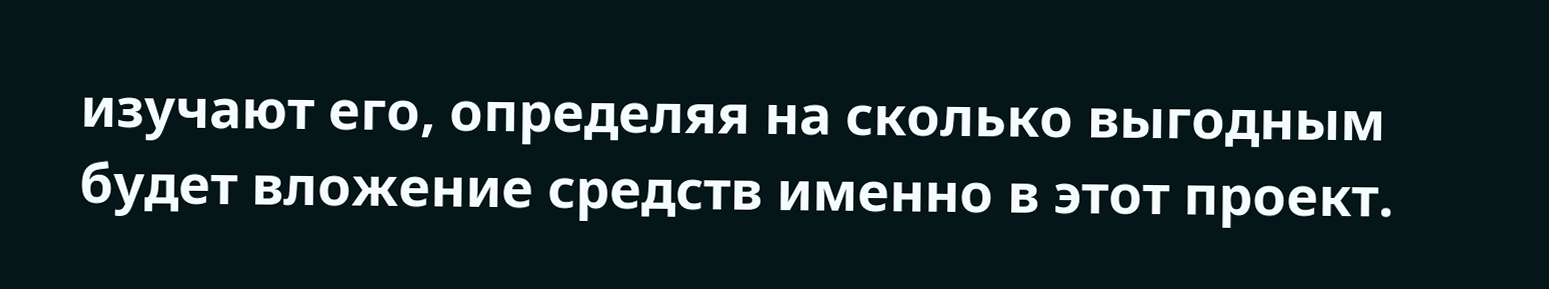изучают его, определяя на сколько выгодным будет вложение средств именно в этот проект.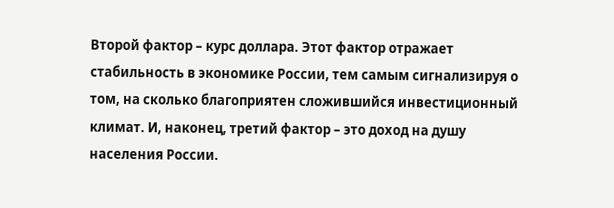Второй фактор – курс доллара. Этот фактор отражает стабильность в экономике России, тем самым сигнализируя о том, на сколько благоприятен сложившийся инвестиционный климат. И, наконец, третий фактор – это доход на душу населения России.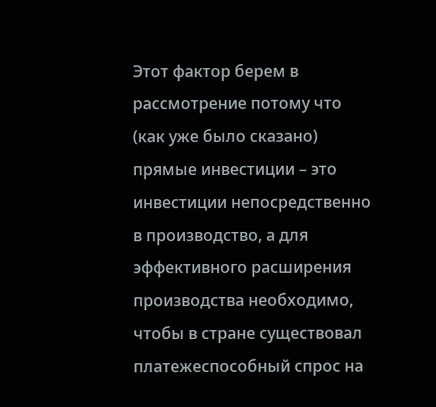Этот фактор берем в рассмотрение потому что (как уже было сказано) прямые инвестиции – это инвестиции непосредственно в производство, а для эффективного расширения производства необходимо, чтобы в стране существовал платежеспособный спрос на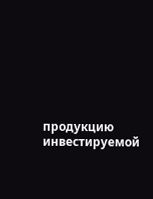продукцию инвестируемой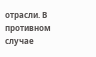отрасли. В противном случае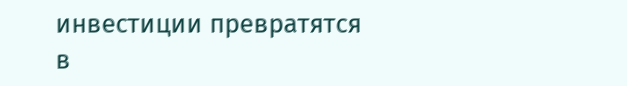инвестиции превратятся в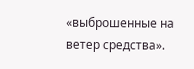«выброшенные на ветер средства».